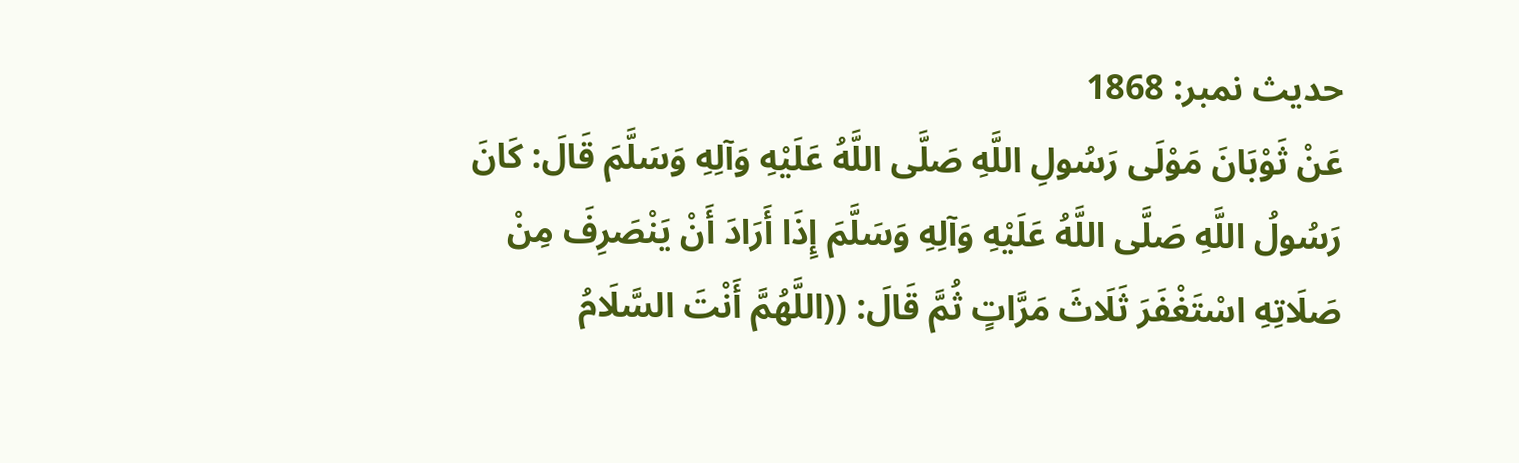حدیث نمبر: 1868
عَنْ ثَوْبَانَ مَوْلَى رَسُولِ اللَّهِ صَلَّى اللَّهُ عَلَيْهِ وَآلِهِ وَسَلَّمَ قَالَ: كَانَ رَسُولُ اللَّهِ صَلَّى اللَّهُ عَلَيْهِ وَآلِهِ وَسَلَّمَ إِذَا أَرَادَ أَنْ يَنْصَرِفَ مِنْ صَلَاتِهِ اسْتَغْفَرَ ثَلَاثَ مَرَّاتٍ ثُمَّ قَالَ: ((اللَّهُمَّ أَنْتَ السَّلَامُ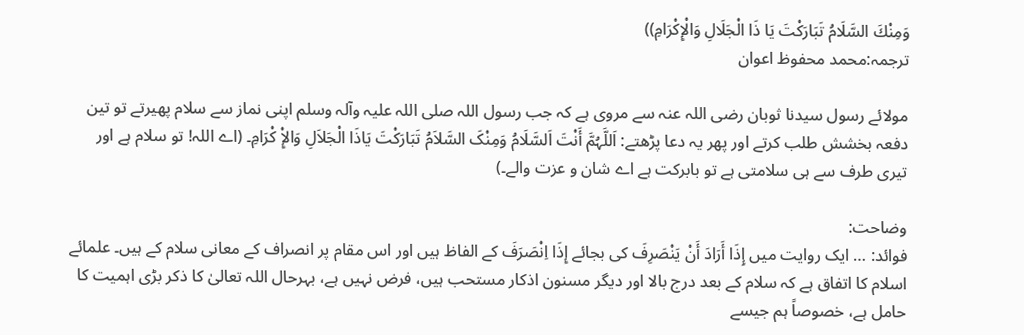وَمِنْكَ السَّلَامُ تَبَارَكْتَ يَا ذَا الْجَلَالِ وَالْإِكْرَامِ))
ترجمہ:محمد محفوظ اعوان

مولائے رسول سیدنا ثوبان رضی اللہ عنہ سے مروی ہے کہ جب رسول اللہ صلی اللہ علیہ وآلہ وسلم اپنی نماز سے سلام پھیرتے تو تین دفعہ بخشش طلب کرتے اور پھر یہ دعا پڑھتے: اَللَّہُمَّ أَنْتَ اَلسَّلَامُ وَمِنْکَ السَّلاَمُ تَبَارَکْتَ یَاذَا الْجَلاَلِ وَالإِْ کْرَامِ۔ (اے اللہ! تو سلام ہے اور تیری طرف سے ہی سلامتی ہے تو بابرکت ہے اے شان و عزت والے۔)

وضاحت:
فوائد: … ایک روایت میں إِذَا أَرَادَ أَنْ یَنْصَرِفَ کی بجائے إِذَا اِنْصَرَفَ کے الفاظ ہیں اور اس مقام پر انصراف کے معانی سلام کے ہیں۔ علمائے اسلام کا اتفاق ہے کہ سلام کے بعد درج بالا اور دیگر مسنون اذکار مستحب ہیں، فرض نہیں ہے، بہرحال اللہ تعالیٰ کا ذکر بڑی اہمیت کا حامل ہے، خصوصاً ہم جیسے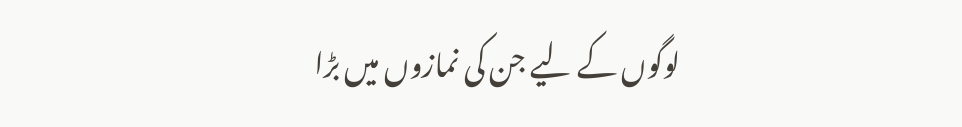لوگوں کے لیے جن کی نمازوں میں بڑا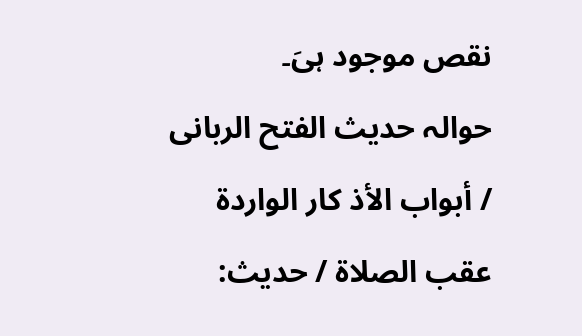نقص موجود ہیَ۔
حوالہ حدیث الفتح الربانی / أبواب الأذ كار الواردة عقب الصلاة / حدیث: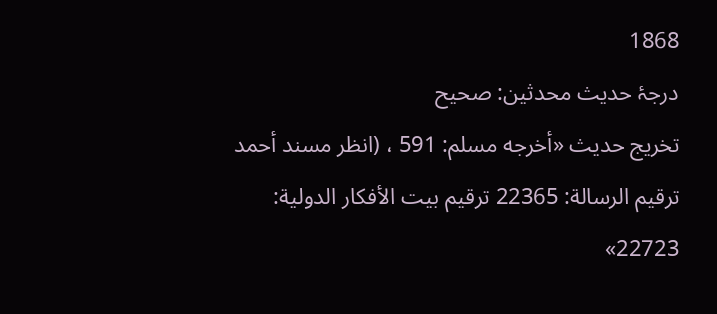1868
درجۂ حدیث محدثین: صحیح
تخریج حدیث «أخرجه مسلم: 591 ، (انظر مسند أحمد ترقيم الرسالة: 22365 ترقیم بيت الأفكار الدولية: 22723»